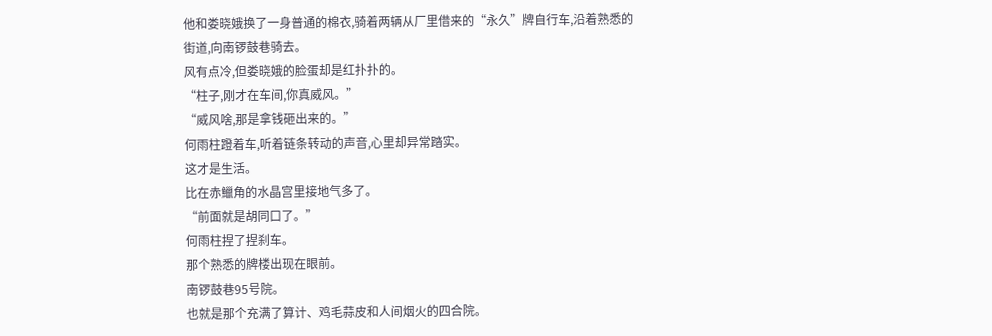他和娄晓娥换了一身普通的棉衣,骑着两辆从厂里借来的“永久”牌自行车,沿着熟悉的街道,向南锣鼓巷骑去。
风有点冷,但娄晓娥的脸蛋却是红扑扑的。
“柱子,刚才在车间,你真威风。”
“威风啥,那是拿钱砸出来的。”
何雨柱蹬着车,听着链条转动的声音,心里却异常踏实。
这才是生活。
比在赤鱲角的水晶宫里接地气多了。
“前面就是胡同口了。”
何雨柱捏了捏刹车。
那个熟悉的牌楼出现在眼前。
南锣鼓巷95号院。
也就是那个充满了算计、鸡毛蒜皮和人间烟火的四合院。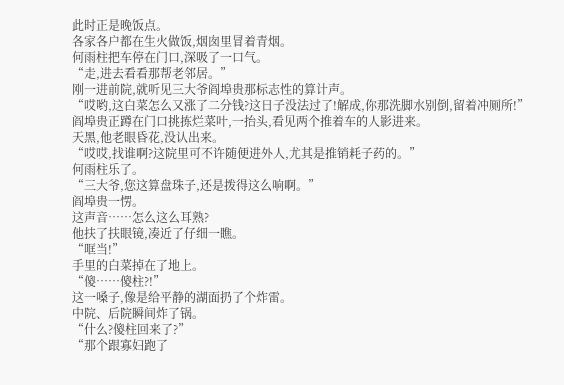此时正是晚饭点。
各家各户都在生火做饭,烟囱里冒着青烟。
何雨柱把车停在门口,深吸了一口气。
“走,进去看看那帮老邻居。”
刚一进前院,就听见三大爷阎埠贵那标志性的算计声。
“哎哟,这白菜怎么又涨了二分钱?这日子没法过了!解成,你那洗脚水别倒,留着冲厕所!”
阎埠贵正蹲在门口挑拣烂菜叶,一抬头,看见两个推着车的人影进来。
天黑,他老眼昏花,没认出来。
“哎哎,找谁啊?这院里可不许随便进外人,尤其是推销耗子药的。”
何雨柱乐了。
“三大爷,您这算盘珠子,还是拨得这么响啊。”
阎埠贵一愣。
这声音……怎么这么耳熟?
他扶了扶眼镜,凑近了仔细一瞧。
“哐当!”
手里的白菜掉在了地上。
“傻……傻柱?!”
这一嗓子,像是给平静的湖面扔了个炸雷。
中院、后院瞬间炸了锅。
“什么?傻柱回来了?”
“那个跟寡妇跑了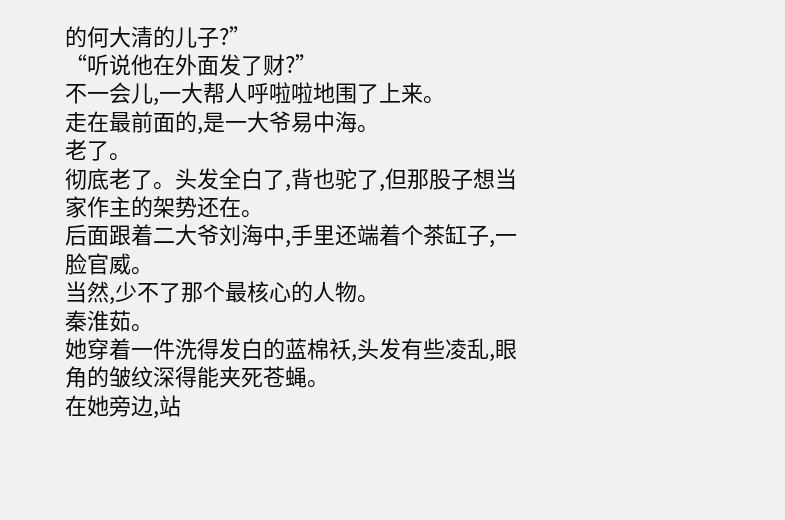的何大清的儿子?”
“听说他在外面发了财?”
不一会儿,一大帮人呼啦啦地围了上来。
走在最前面的,是一大爷易中海。
老了。
彻底老了。头发全白了,背也驼了,但那股子想当家作主的架势还在。
后面跟着二大爷刘海中,手里还端着个茶缸子,一脸官威。
当然,少不了那个最核心的人物。
秦淮茹。
她穿着一件洗得发白的蓝棉袄,头发有些凌乱,眼角的皱纹深得能夹死苍蝇。
在她旁边,站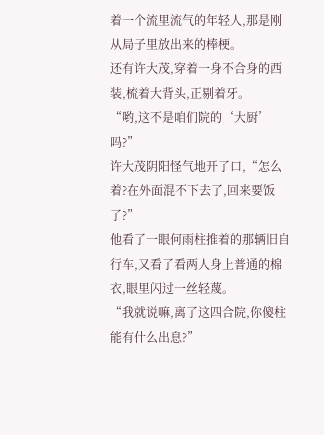着一个流里流气的年轻人,那是刚从局子里放出来的棒梗。
还有许大茂,穿着一身不合身的西装,梳着大背头,正剔着牙。
“哟,这不是咱们院的‘大厨’吗?”
许大茂阴阳怪气地开了口,“怎么着?在外面混不下去了,回来要饭了?”
他看了一眼何雨柱推着的那辆旧自行车,又看了看两人身上普通的棉衣,眼里闪过一丝轻蔑。
“我就说嘛,离了这四合院,你傻柱能有什么出息?”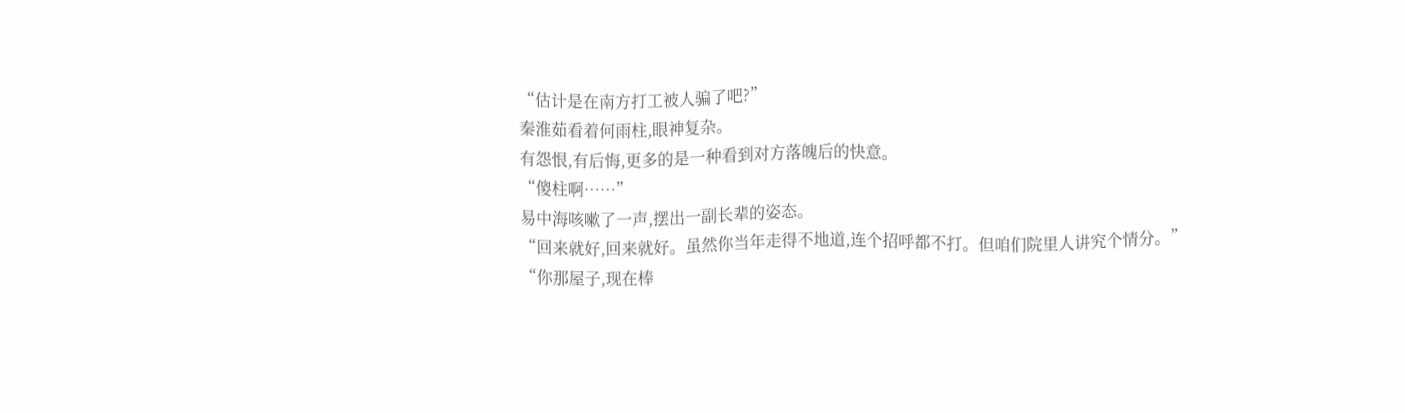“估计是在南方打工被人骗了吧?”
秦淮茹看着何雨柱,眼神复杂。
有怨恨,有后悔,更多的是一种看到对方落魄后的快意。
“傻柱啊……”
易中海咳嗽了一声,摆出一副长辈的姿态。
“回来就好,回来就好。虽然你当年走得不地道,连个招呼都不打。但咱们院里人讲究个情分。”
“你那屋子,现在棒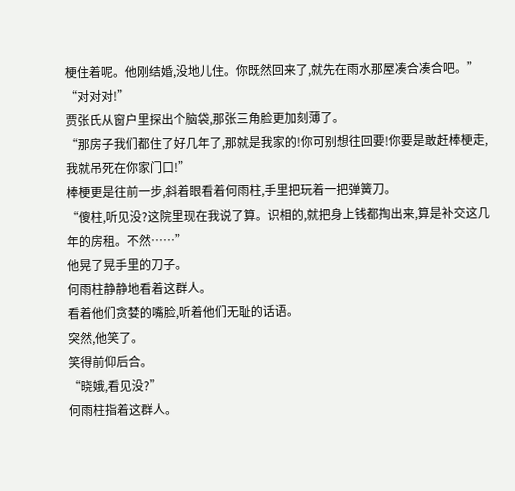梗住着呢。他刚结婚,没地儿住。你既然回来了,就先在雨水那屋凑合凑合吧。”
“对对对!”
贾张氏从窗户里探出个脑袋,那张三角脸更加刻薄了。
“那房子我们都住了好几年了,那就是我家的!你可别想往回要!你要是敢赶棒梗走,我就吊死在你家门口!”
棒梗更是往前一步,斜着眼看着何雨柱,手里把玩着一把弹簧刀。
“傻柱,听见没?这院里现在我说了算。识相的,就把身上钱都掏出来,算是补交这几年的房租。不然……”
他晃了晃手里的刀子。
何雨柱静静地看着这群人。
看着他们贪婪的嘴脸,听着他们无耻的话语。
突然,他笑了。
笑得前仰后合。
“晓娥,看见没?”
何雨柱指着这群人。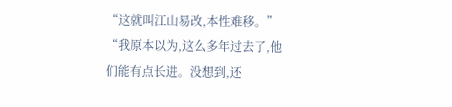“这就叫江山易改,本性难移。”
“我原本以为,这么多年过去了,他们能有点长进。没想到,还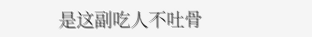是这副吃人不吐骨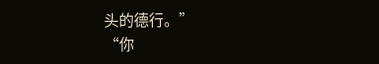头的德行。”
“你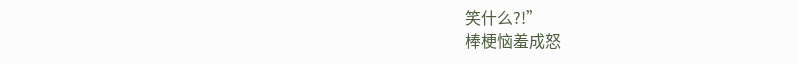笑什么?!”
棒梗恼羞成怒